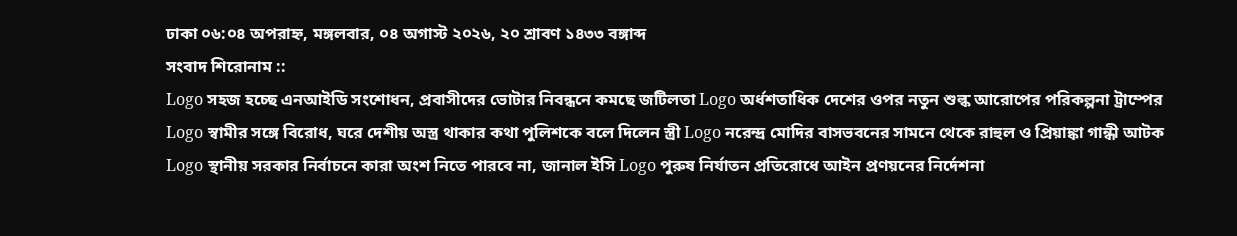ঢাকা ০৬:০৪ অপরাহ্ন, মঙ্গলবার, ০৪ অগাস্ট ২০২৬, ২০ শ্রাবণ ১৪৩৩ বঙ্গাব্দ
সংবাদ শিরোনাম ::
Logo সহজ হচ্ছে এনআইডি সংশোধন, প্রবাসীদের ভোটার নিবন্ধনে কমছে জটিলতা Logo অর্ধশতাধিক দেশের ওপর নতুন শুল্ক আরোপের পরিকল্পনা ট্রাম্পের Logo স্বামীর সঙ্গে বিরোধ, ঘরে দেশীয় অস্ত্র থাকার কথা পুলিশকে বলে দিলেন স্ত্রী Logo নরেন্দ্র মোদির বাসভবনের সামনে থেকে রাহুল ও প্রিয়াঙ্কা গান্ধী আটক Logo স্থানীয় সরকার নির্বাচনে কারা অংশ নিতে পারবে না, জানাল ইসি Logo পুরুষ নির্যাতন প্রতিরোধে আইন প্রণয়নের নির্দেশনা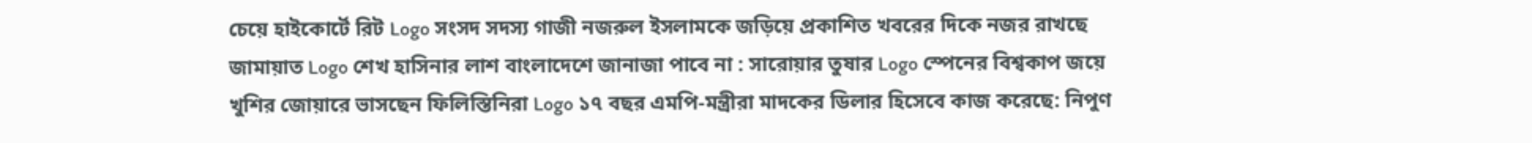চেয়ে হাইকোর্টে রিট Logo সংসদ সদস্য গাজী নজরুল ইসলামকে জড়িয়ে প্রকাশিত খবরের দিকে নজর রাখছে জামায়াত Logo শেখ হাসিনার লাশ বাংলাদেশে জানাজা পাবে না : সারোয়ার তুষার Logo স্পেনের বিশ্বকাপ জয়ে খুশির জোয়ারে ভাসছেন ফিলিস্তিনিরা Logo ১৭ বছর এমপি-মন্ত্রীরা মাদকের ডিলার হিসেবে কাজ করেছে: নিপুণ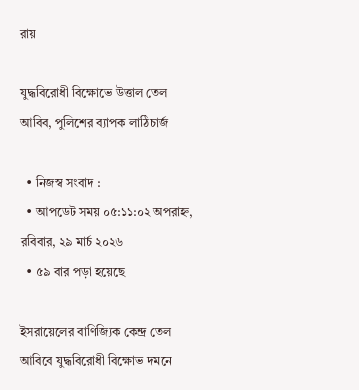রায়

যুদ্ধবিরোধী বিক্ষোভে উত্তাল তেল আবিব, পুলিশের ব্যাপক লাঠিচার্জ

  • নিজস্ব সংবাদ :
  • আপডেট সময় ০৫:১১:০২ অপরাহ্ন, রবিবার, ২৯ মার্চ ২০২৬
  • ৫৯ বার পড়া হয়েছে

ইসরায়েলের বাণিজ্যিক কেন্দ্র তেল আবিবে যুদ্ধবিরোধী বিক্ষোভ দমনে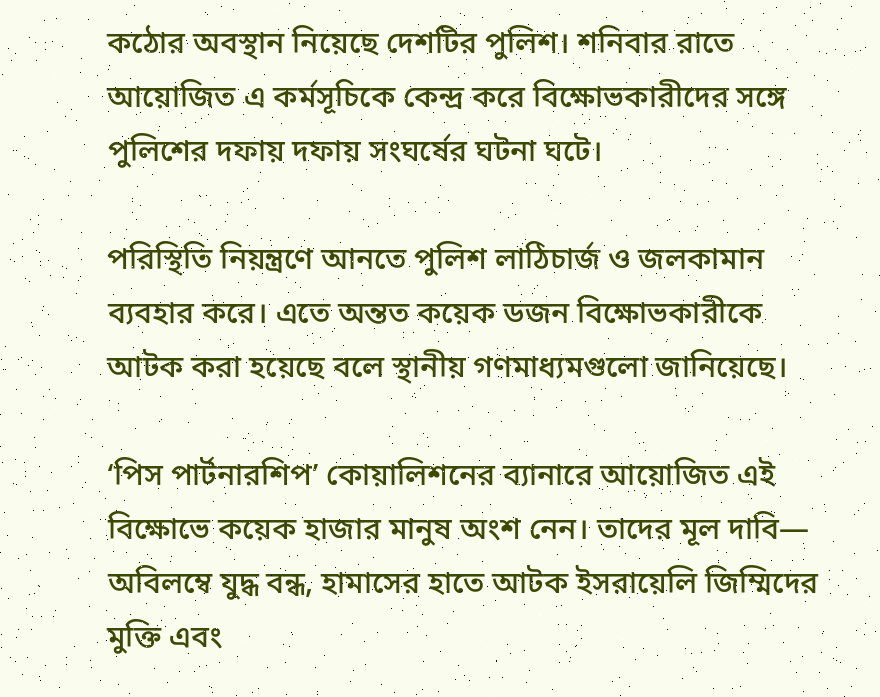কঠোর অবস্থান নিয়েছে দেশটির পুলিশ। শনিবার রাতে আয়োজিত এ কর্মসূচিকে কেন্দ্র করে বিক্ষোভকারীদের সঙ্গে পুলিশের দফায় দফায় সংঘর্ষের ঘটনা ঘটে।

পরিস্থিতি নিয়ন্ত্রণে আনতে পুলিশ লাঠিচার্জ ও জলকামান ব্যবহার করে। এতে অন্তত কয়েক ডজন বিক্ষোভকারীকে আটক করা হয়েছে বলে স্থানীয় গণমাধ্যমগুলো জানিয়েছে।

‘পিস পার্টনারশিপ’ কোয়ালিশনের ব্যানারে আয়োজিত এই বিক্ষোভে কয়েক হাজার মানুষ অংশ নেন। তাদের মূল দাবি— অবিলম্বে যুদ্ধ বন্ধ, হামাসের হাতে আটক ইসরায়েলি জিম্মিদের মুক্তি এবং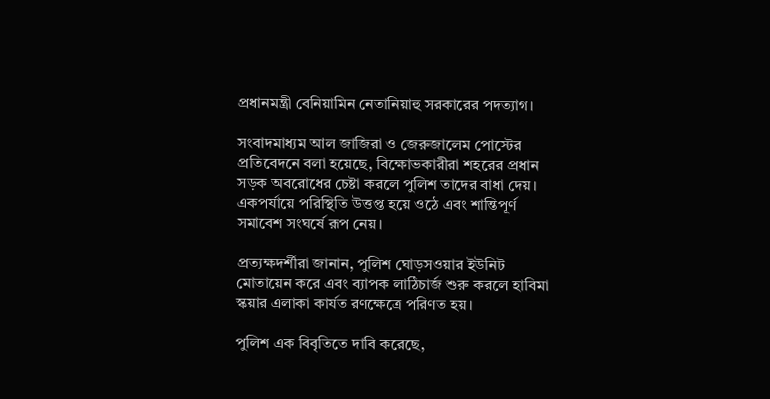প্রধানমন্ত্রী বেনিয়ামিন নেতানিয়াহু সরকারের পদত্যাগ।

সংবাদমাধ্যম আল জাজিরা ও জেরুজালেম পোস্টের প্রতিবেদনে বলা হয়েছে, বিক্ষোভকারীরা শহরের প্রধান সড়ক অবরোধের চেষ্টা করলে পুলিশ তাদের বাধা দেয়। একপর্যায়ে পরিস্থিতি উত্তপ্ত হয়ে ওঠে এবং শান্তিপূর্ণ সমাবেশ সংঘর্ষে রূপ নেয়।

প্রত্যক্ষদর্শীরা জানান, পুলিশ ঘোড়সওয়ার ইউনিট মোতায়েন করে এবং ব্যাপক লাঠিচার্জ শুরু করলে হাবিমা স্কয়ার এলাকা কার্যত রণক্ষেত্রে পরিণত হয়।

পুলিশ এক বিবৃতিতে দাবি করেছে,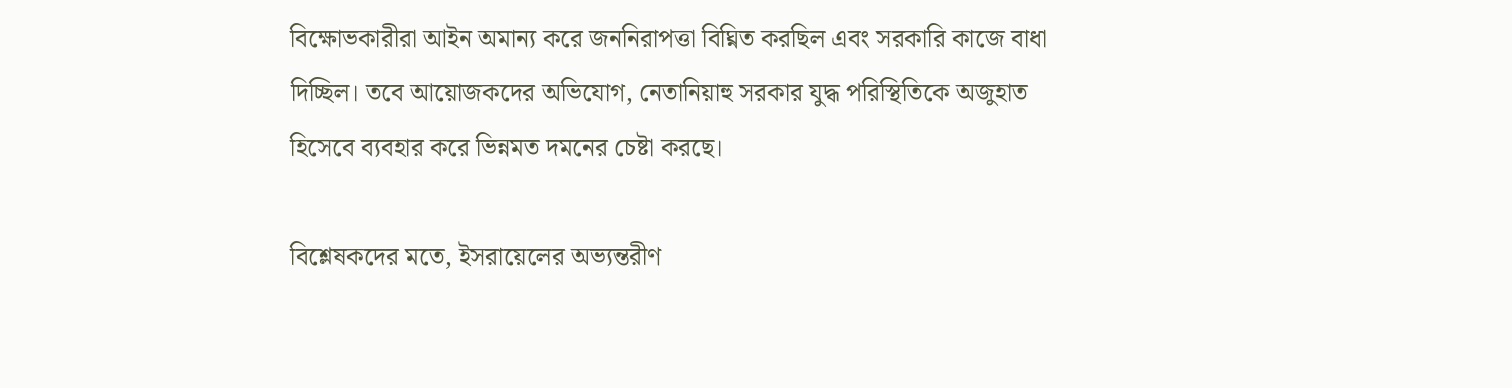বিক্ষোভকারীরা আইন অমান্য করে জননিরাপত্তা বিঘ্নিত করছিল এবং সরকারি কাজে বাধা দিচ্ছিল। তবে আয়োজকদের অভিযোগ, নেতানিয়াহু সরকার যুদ্ধ পরিস্থিতিকে অজুহাত হিসেবে ব্যবহার করে ভিন্নমত দমনের চেষ্টা করছে।

বিশ্লেষকদের মতে, ইসরায়েলের অভ্যন্তরীণ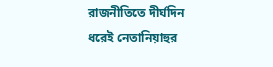রাজনীতিতে দীর্ঘদিন ধরেই নেতানিয়াহুর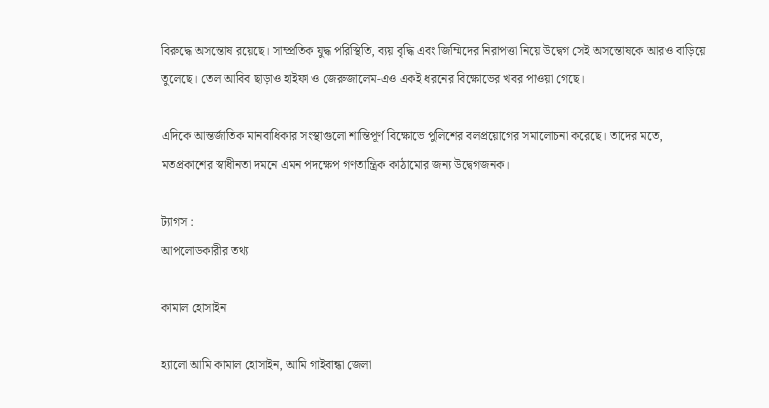বিরুদ্ধে অসন্তোষ রয়েছে। সাম্প্রতিক যুদ্ধ পরিস্থিতি, ব্যয় বৃদ্ধি এবং জিম্মিদের নিরাপত্তা নিয়ে উদ্বেগ সেই অসন্তোষকে আরও বাড়িয়ে তুলেছে। তেল আবিব ছাড়াও হাইফা ও জেরুজালেম-এও একই ধরনের বিক্ষোভের খবর পাওয়া গেছে।

এদিকে আন্তর্জাতিক মানবাধিকার সংস্থাগুলো শান্তিপূর্ণ বিক্ষোভে পুলিশের বলপ্রয়োগের সমালোচনা করেছে। তাদের মতে, মতপ্রকাশের স্বাধীনতা দমনে এমন পদক্ষেপ গণতান্ত্রিক কাঠামোর জন্য উদ্বেগজনক।

ট্যাগস :
আপলোডকারীর তথ্য

কামাল হোসাইন

হ্যালো আমি কামাল হোসাইন, আমি গাইবান্ধা জেলা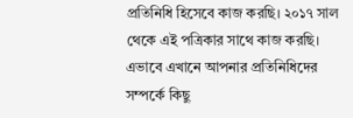প্রতিনিধি হিসেবে কাজ করছি। ২০১৭ সাল থেকে এই পত্রিকার সাথে কাজ করছি। এভাবে এখানে আপনার প্রতিনিধিদের সম্পর্কে কিছু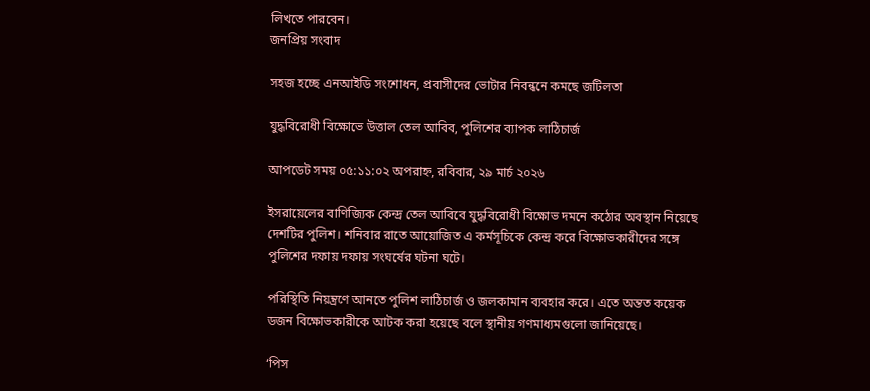লিখতে পারবেন।
জনপ্রিয় সংবাদ

সহজ হচ্ছে এনআইডি সংশোধন, প্রবাসীদের ভোটার নিবন্ধনে কমছে জটিলতা

যুদ্ধবিরোধী বিক্ষোভে উত্তাল তেল আবিব, পুলিশের ব্যাপক লাঠিচার্জ

আপডেট সময় ০৫:১১:০২ অপরাহ্ন, রবিবার, ২৯ মার্চ ২০২৬

ইসরায়েলের বাণিজ্যিক কেন্দ্র তেল আবিবে যুদ্ধবিরোধী বিক্ষোভ দমনে কঠোর অবস্থান নিয়েছে দেশটির পুলিশ। শনিবার রাতে আয়োজিত এ কর্মসূচিকে কেন্দ্র করে বিক্ষোভকারীদের সঙ্গে পুলিশের দফায় দফায় সংঘর্ষের ঘটনা ঘটে।

পরিস্থিতি নিয়ন্ত্রণে আনতে পুলিশ লাঠিচার্জ ও জলকামান ব্যবহার করে। এতে অন্তত কয়েক ডজন বিক্ষোভকারীকে আটক করা হয়েছে বলে স্থানীয় গণমাধ্যমগুলো জানিয়েছে।

‘পিস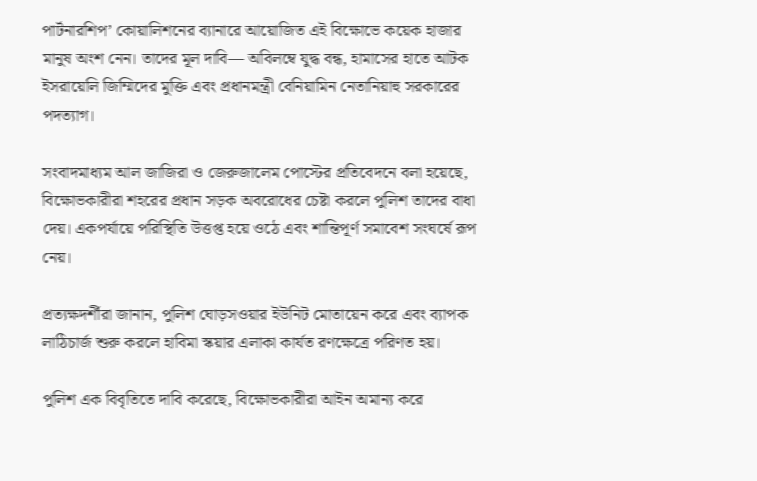পার্টনারশিপ’ কোয়ালিশনের ব্যানারে আয়োজিত এই বিক্ষোভে কয়েক হাজার মানুষ অংশ নেন। তাদের মূল দাবি— অবিলম্বে যুদ্ধ বন্ধ, হামাসের হাতে আটক ইসরায়েলি জিম্মিদের মুক্তি এবং প্রধানমন্ত্রী বেনিয়ামিন নেতানিয়াহু সরকারের পদত্যাগ।

সংবাদমাধ্যম আল জাজিরা ও জেরুজালেম পোস্টের প্রতিবেদনে বলা হয়েছে, বিক্ষোভকারীরা শহরের প্রধান সড়ক অবরোধের চেষ্টা করলে পুলিশ তাদের বাধা দেয়। একপর্যায়ে পরিস্থিতি উত্তপ্ত হয়ে ওঠে এবং শান্তিপূর্ণ সমাবেশ সংঘর্ষে রূপ নেয়।

প্রত্যক্ষদর্শীরা জানান, পুলিশ ঘোড়সওয়ার ইউনিট মোতায়েন করে এবং ব্যাপক লাঠিচার্জ শুরু করলে হাবিমা স্কয়ার এলাকা কার্যত রণক্ষেত্রে পরিণত হয়।

পুলিশ এক বিবৃতিতে দাবি করেছে, বিক্ষোভকারীরা আইন অমান্য করে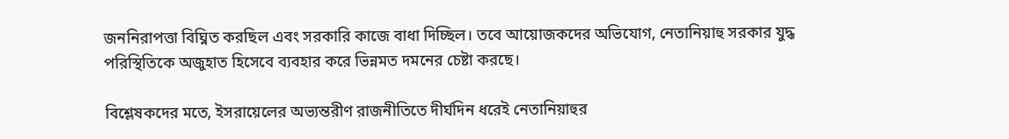জননিরাপত্তা বিঘ্নিত করছিল এবং সরকারি কাজে বাধা দিচ্ছিল। তবে আয়োজকদের অভিযোগ, নেতানিয়াহু সরকার যুদ্ধ পরিস্থিতিকে অজুহাত হিসেবে ব্যবহার করে ভিন্নমত দমনের চেষ্টা করছে।

বিশ্লেষকদের মতে, ইসরায়েলের অভ্যন্তরীণ রাজনীতিতে দীর্ঘদিন ধরেই নেতানিয়াহুর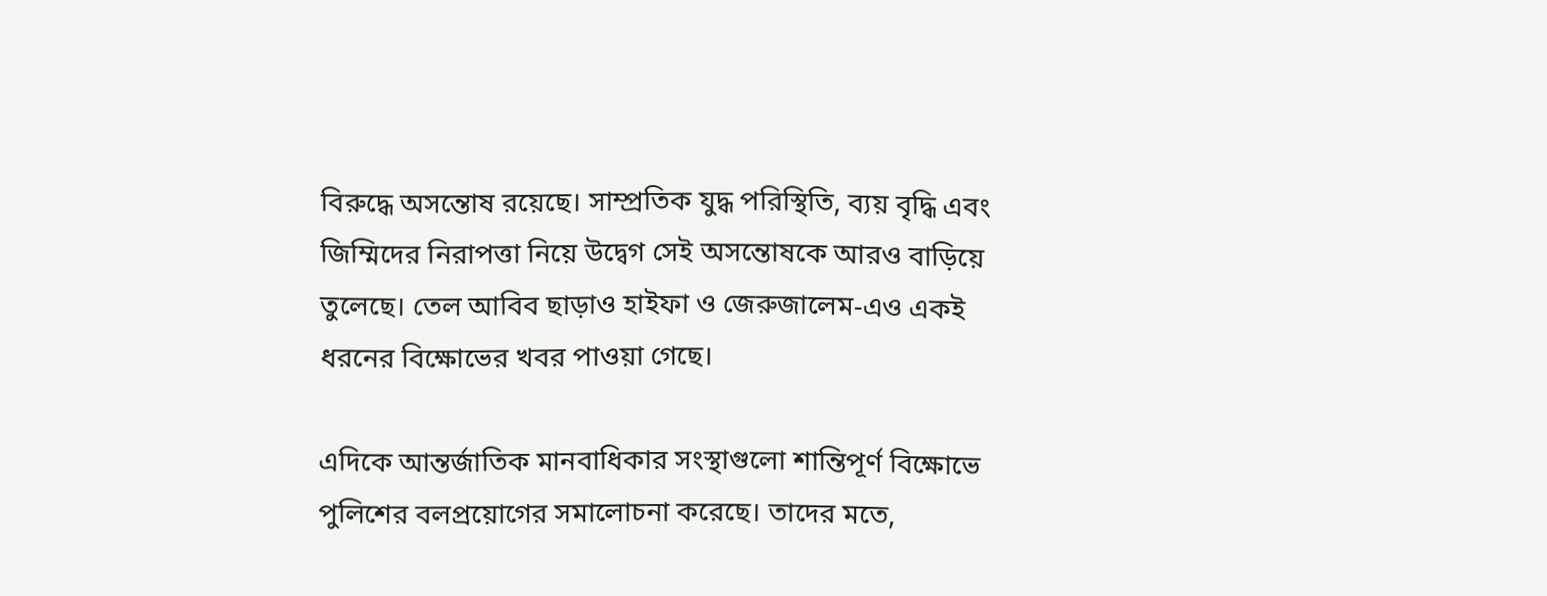বিরুদ্ধে অসন্তোষ রয়েছে। সাম্প্রতিক যুদ্ধ পরিস্থিতি, ব্যয় বৃদ্ধি এবং জিম্মিদের নিরাপত্তা নিয়ে উদ্বেগ সেই অসন্তোষকে আরও বাড়িয়ে তুলেছে। তেল আবিব ছাড়াও হাইফা ও জেরুজালেম-এও একই ধরনের বিক্ষোভের খবর পাওয়া গেছে।

এদিকে আন্তর্জাতিক মানবাধিকার সংস্থাগুলো শান্তিপূর্ণ বিক্ষোভে পুলিশের বলপ্রয়োগের সমালোচনা করেছে। তাদের মতে,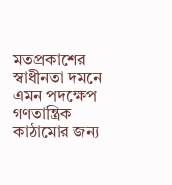মতপ্রকাশের স্বাধীনতা দমনে এমন পদক্ষেপ গণতান্ত্রিক কাঠামোর জন্য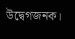উদ্বেগজনক।